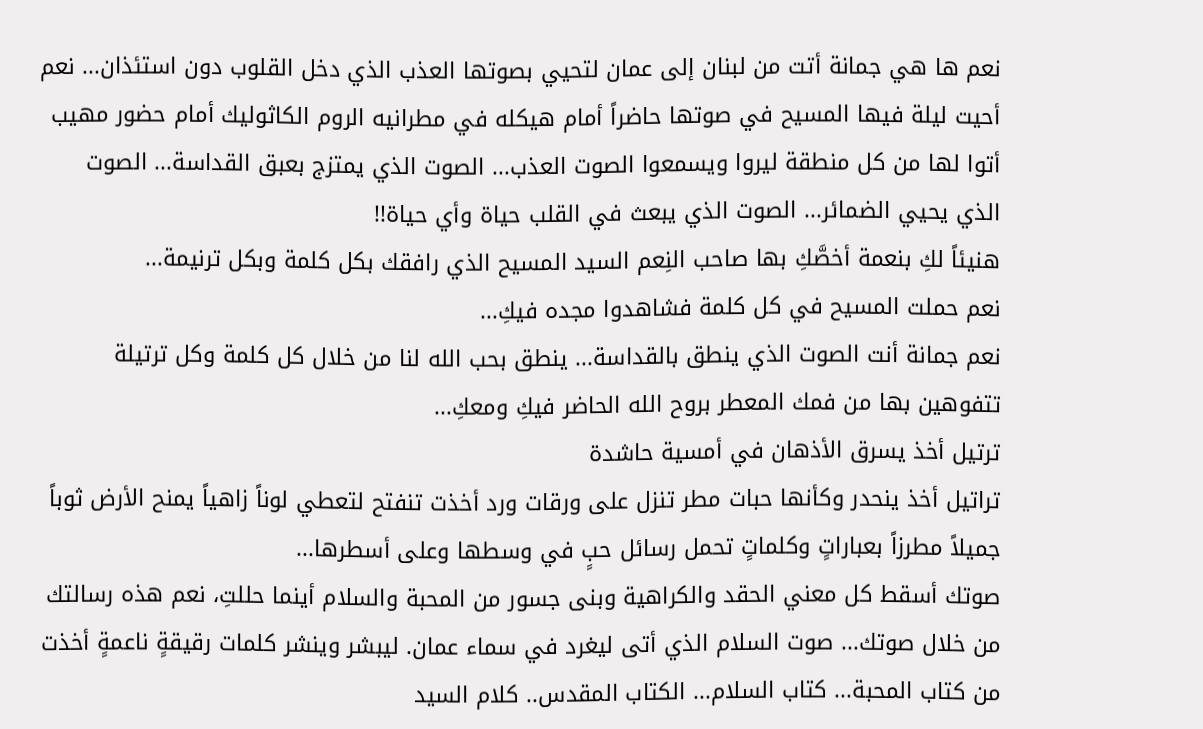نعم ها هي جمانة أتت من لبنان إلى عمان لتحيي بصوتها العذب الذي دخل القلوب دون استئذان... نعم أحيت ليلة فيها المسيح في صوتها حاضراً أمام هيكله في مطرانيه الروم الكاثوليك أمام حضور مهيب أتوا لها من كل منطقة ليروا ويسمعوا الصوت العذب... الصوت الذي يمتزج بعبق القداسة... الصوت الذي يحيي الضمائر... الصوت الذي يبعث في القلب حياة وأي حياة!!
هنيئاً لكِ بنعمة أخصَّكِ بها صاحب النِعم السيد المسيح الذي رافقك بكل كلمة وبكل ترنيمة...
نعم حملت المسيح في كل كلمة فشاهدوا مجده فيكِ...
نعم جمانة أنت الصوت الذي ينطق بالقداسة... ينطق بحب الله لنا من خلال كل كلمة وكل ترتيلة تتفوهين بها من فمك المعطر بروح الله الحاضر فيكِ ومعكِ...
ترتيل أخذ يسرق الأذهان في أمسية حاشدة
تراتيل أخذ ينحدر وكأنها حبات مطر تنزل على ورقات ورد أخذت تنفتح لتعطي لوناً زاهياً يمنح الأرض ثوباً جميلاً مطرزاً بعباراتٍ وكلماتٍ تحمل رسائل حبٍ في وسطها وعلى أسطرها...
صوتك أسقط كل معني الحقد والكراهية وبنى جسور من المحبة والسلام أينما حللتِ، نعم هذه رسالتك من خلال صوتك... صوت السلام الذي أتى ليغرد في سماء عمان. ليبشر وينشر كلمات رقيقةٍ ناعمةٍ أخذت من كتاب المحبة... كتاب السلام... الكتاب المقدس.. كلام السيد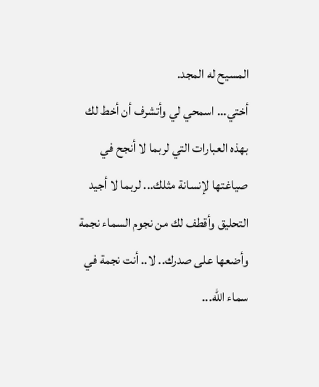المسيح له المجد.
أختي... اسمحي لي وأتشرف أن أخط لك بهذه العبارات التي لربما لا أنجح في صياغتها لإنسانة مثلك... لربما لا أجيد التحليق وأقطف لك من نجوم السماء نجمة وأضعها على صدرك.. لا.. أنت نجمة في سماء الله...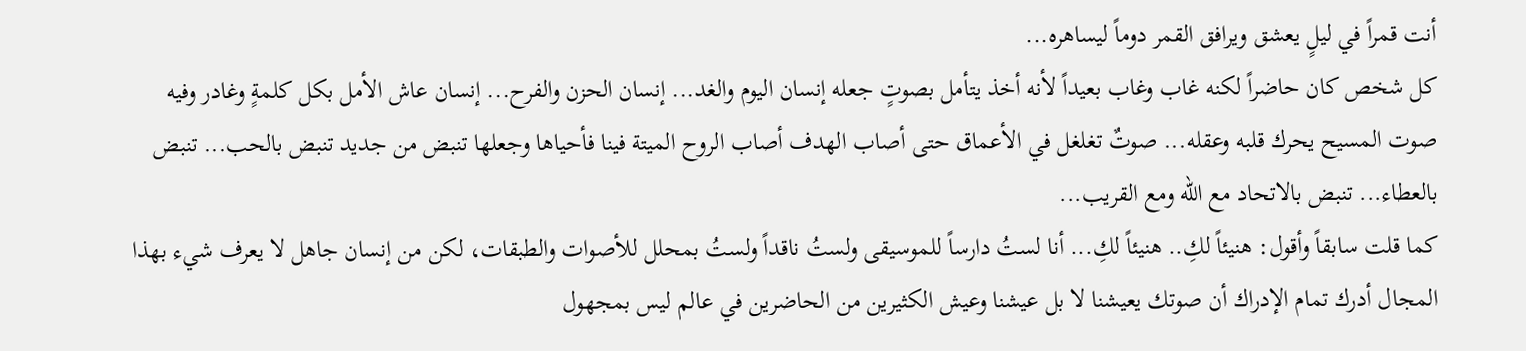أنت قمراً في ليلٍ يعشق ويرافق القمر دوماً ليساهره...
كل شخص كان حاضراً لكنه غاب وغاب بعيداً لأنه أخذ يتأمل بصوتٍ جعله إنسان اليوم والغد... إنسان الحزن والفرح... إنسان عاش الأمل بكل كلمةٍ وغادر وفيه صوت المسيح يحرك قلبه وعقله... صوتٌ تغلغل في الأعماق حتى أصاب الهدف أصاب الروح الميتة فينا فأحياها وجعلها تنبض من جديد تنبض بالحب... تنبض بالعطاء... تنبض بالاتحاد مع الله ومع القريب...
كما قلت سابقاً وأقول: هنيئاً لكِ.. هنيئاً لكِ... أنا لستُ دارساً للموسيقى ولستُ ناقداً ولستُ بمحلل للأصوات والطبقات، لكن من إنسان جاهل لا يعرف شيء بهذا المجال أدرك تمام الإدراك أن صوتك يعيشنا لا بل عيشنا وعيش الكثيرين من الحاضرين في عالم ليس بمجهول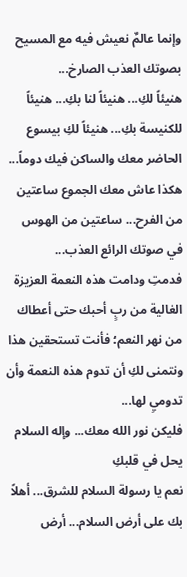وإنما عالمٌ نعيش فيه مع المسيح بصوتك العذب الصارخ...
هنيئاً لكِ... هنيئاً لنا بكِ... هنيئاً للكنيسة بكِ... هنيئاً لكِ بيسوع الحاضر معك والساكن فيك دوماً...
هكذا عاش معك الجموع ساعتين من الفرح... ساعتين من الهوس في صوتك الرائع العذب...
فدمتِ ودامت هذه النعمة العزيزة الغالية من ربٍ أحبك حتى أعطاك من نهر النعم؛ فأنت تستحقين هذا ونتمنى لكِ أن تدوم هذه النعمة وأن تدوميِ لها...
فليكن نور الله معك... وإله السلام يحل في قلبكِ
نعم يا رسولة السلام للشرق... أهلاً بك على أرض السلام... أرض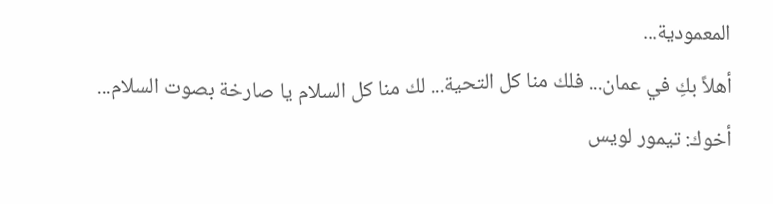المعمودية...
أهلاً بكِ في عمان... فلك منا كل التحية... لك منا كل السلام يا صارخة بصوت السلام...
أخوك: تيمور لويس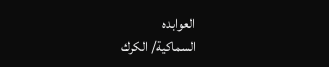العوابده
السماكية/ الكرك